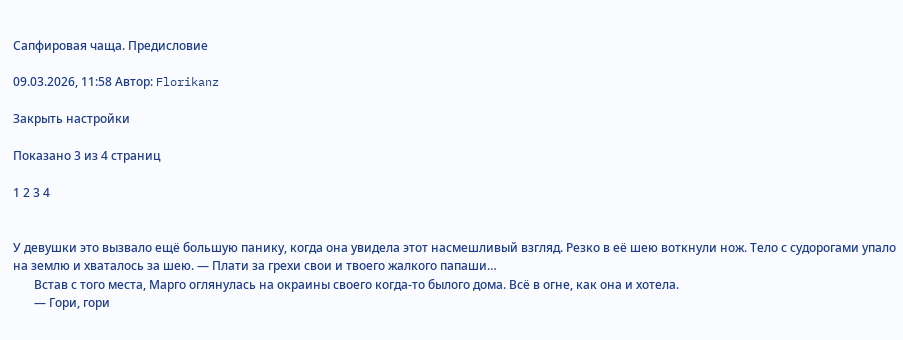Сапфировая чаща. Предисловие

09.03.2026, 11:58 Автор: Florikanz

Закрыть настройки

Показано 3 из 4 страниц

1 2 3 4


У девушки это вызвало ещё большую панику, когда она увидела этот насмешливый взгляд. Резко в её шею воткнули нож. Тело с судорогами упало на землю и хваталось за шею. — Плати за грехи свои и твоего жалкого папаши…
       Встав с того места, Марго оглянулась на окраины своего когда-то былого дома. Всё в огне, как она и хотела.
       — Гори, гори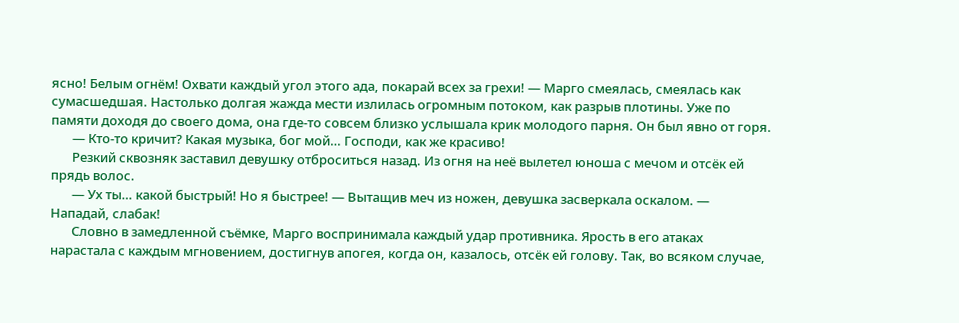ясно! Белым огнём! Охвати каждый угол этого ада, покарай всех за грехи! — Марго смеялась, смеялась как сумасшедшая. Настолько долгая жажда мести излилась огромным потоком, как разрыв плотины. Уже по памяти доходя до своего дома, она где-то совсем близко услышала крик молодого парня. Он был явно от горя.
       — Кто-то кричит? Какая музыка, бог мой… Господи, как же красиво!
       Резкий сквозняк заставил девушку отброситься назад. Из огня на неё вылетел юноша с мечом и отсёк ей прядь волос.
       — Ух ты… какой быстрый! Но я быстрее! — Вытащив меч из ножен, девушка засверкала оскалом. — Нападай, слабак!
       Словно в замедленной съёмке, Марго воспринимала каждый удар противника. Ярость в его атаках нарастала с каждым мгновением, достигнув апогея, когда он, казалось, отсёк ей голову. Так, во всяком случае,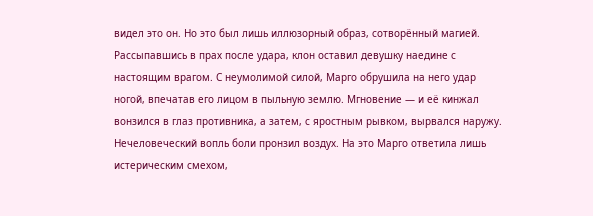видел это он. Но это был лишь иллюзорный образ, сотворённый магией. Рассыпавшись в прах после удара, клон оставил девушку наедине с настоящим врагом. С неумолимой силой, Марго обрушила на него удар ногой, впечатав его лицом в пыльную землю. Мгновение — и её кинжал вонзился в глаз противника, а затем, с яростным рывком, вырвался наружу. Нечеловеческий вопль боли пронзил воздух. На это Марго ответила лишь истерическим смехом,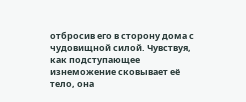отбросив его в сторону дома с чудовищной силой. Чувствуя, как подступающее изнеможение сковывает её тело, она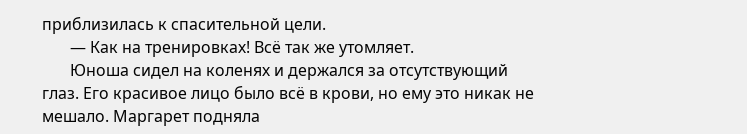приблизилась к спасительной цели.
       — Как на тренировках! Всё так же утомляет.
       Юноша сидел на коленях и держался за отсутствующий глаз. Его красивое лицо было всё в крови, но ему это никак не мешало. Маргарет подняла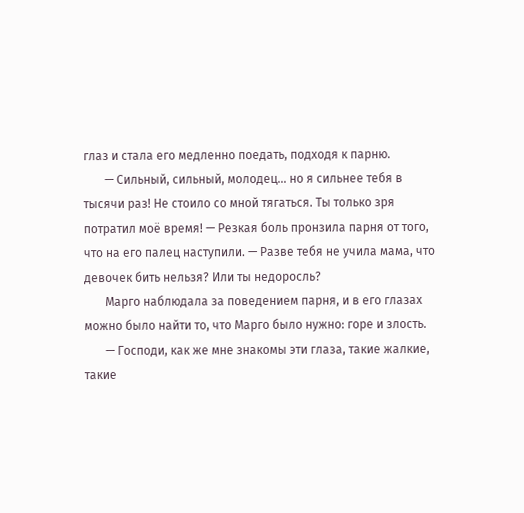глаз и стала его медленно поедать, подходя к парню.
       — Сильный, сильный, молодец… но я сильнее тебя в тысячи раз! Не стоило со мной тягаться. Ты только зря потратил моё время! — Резкая боль пронзила парня от того, что на его палец наступили. — Разве тебя не учила мама, что девочек бить нельзя? Или ты недоросль?
       Марго наблюдала за поведением парня, и в его глазах можно было найти то, что Марго было нужно: горе и злость.
       — Господи, как же мне знакомы эти глаза, такие жалкие, такие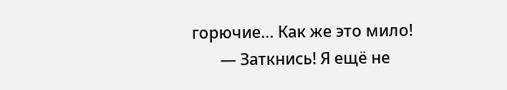горючие… Как же это мило!
       — Заткнись! Я ещё не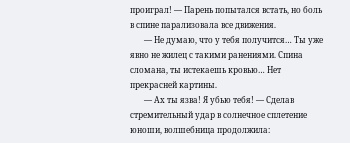проиграл! — Парень попытался встать, но боль в спине парализовала все движения.
       — Не думаю, что у тебя получится… Ты уже явно не жилец с такими ранениями. Спина сломана, ты истекаешь кровью… Нет прекрасней картины.
       — Ах ты язва! Я убью тебя! — Сделав стремительный удар в солнечное сплетение юноши, волшебница продолжила: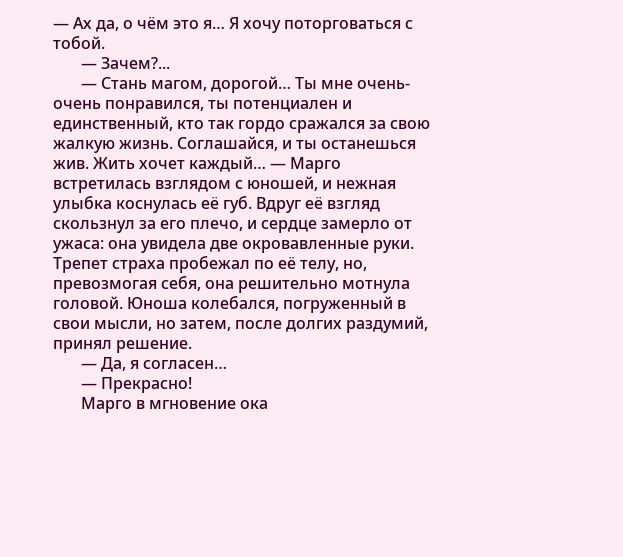— Ах да, о чём это я… Я хочу поторговаться с тобой.
       — Зачем?...
       — Стань магом, дорогой… Ты мне очень-очень понравился, ты потенциален и единственный, кто так гордо сражался за свою жалкую жизнь. Соглашайся, и ты останешься жив. Жить хочет каждый… — Марго встретилась взглядом с юношей, и нежная улыбка коснулась её губ. Вдруг её взгляд скользнул за его плечо, и сердце замерло от ужаса: она увидела две окровавленные руки. Трепет страха пробежал по её телу, но, превозмогая себя, она решительно мотнула головой. Юноша колебался, погруженный в свои мысли, но затем, после долгих раздумий, принял решение.
       — Да, я согласен…
       — Прекрасно!
       Марго в мгновение ока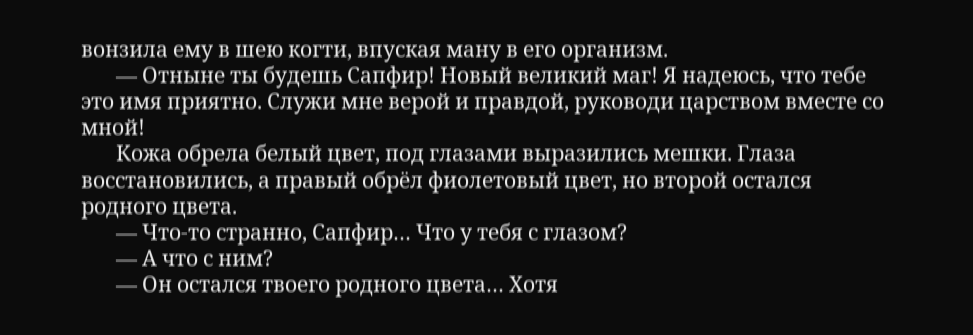вонзила ему в шею когти, впуская ману в его организм.
       — Отныне ты будешь Сапфир! Новый великий маг! Я надеюсь, что тебе это имя приятно. Служи мне верой и правдой, руководи царством вместе со мной!
       Кожа обрела белый цвет, под глазами выразились мешки. Глаза восстановились, а правый обрёл фиолетовый цвет, но второй остался родного цвета.
       — Что-то странно, Сапфир… Что у тебя с глазом?
       — А что с ним?
       — Он остался твоего родного цвета… Хотя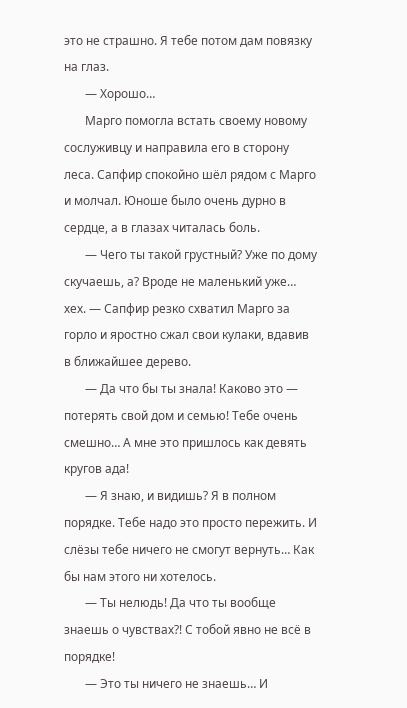это не страшно. Я тебе потом дам повязку на глаз.
       — Хорошо…
       Марго помогла встать своему новому сослуживцу и направила его в сторону леса. Сапфир спокойно шёл рядом с Марго и молчал. Юноше было очень дурно в сердце, а в глазах читалась боль.
       — Чего ты такой грустный? Уже по дому скучаешь, а? Вроде не маленький уже… хех. — Сапфир резко схватил Марго за горло и яростно сжал свои кулаки, вдавив в ближайшее дерево.
       — Да что бы ты знала! Каково это — потерять свой дом и семью! Тебе очень смешно… А мне это пришлось как девять кругов ада!
       — Я знаю, и видишь? Я в полном порядке. Тебе надо это просто пережить. И слёзы тебе ничего не смогут вернуть… Как бы нам этого ни хотелось.
       — Ты нелюдь! Да что ты вообще знаешь о чувствах?! С тобой явно не всё в порядке!
       — Это ты ничего не знаешь… И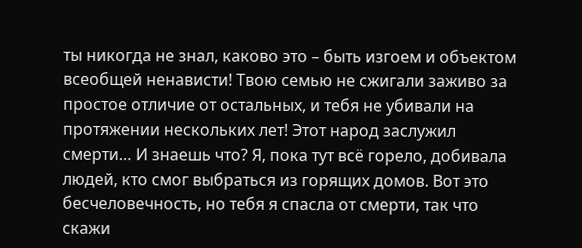ты никогда не знал, каково это – быть изгоем и объектом всеобщей ненависти! Твою семью не сжигали заживо за простое отличие от остальных, и тебя не убивали на протяжении нескольких лет! Этот народ заслужил смерти… И знаешь что? Я, пока тут всё горело, добивала людей, кто смог выбраться из горящих домов. Вот это бесчеловечность, но тебя я спасла от смерти, так что скажи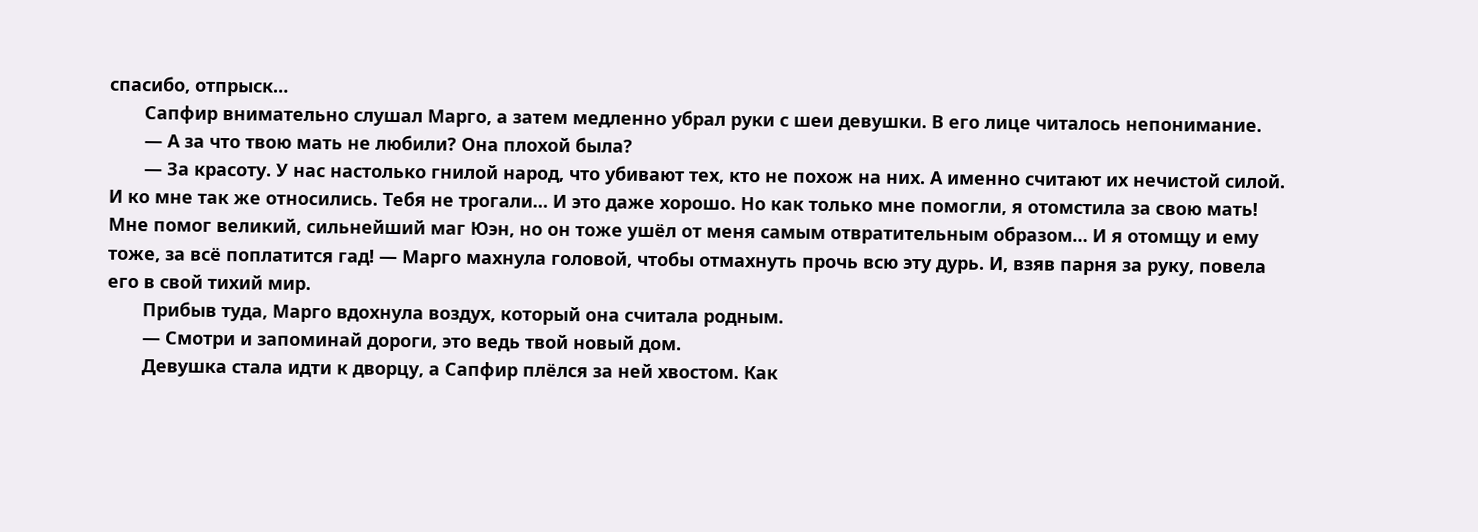спасибо, отпрыск…
       Сапфир внимательно слушал Марго, а затем медленно убрал руки с шеи девушки. В его лице читалось непонимание.
       — А за что твою мать не любили? Она плохой была?
       — За красоту. У нас настолько гнилой народ, что убивают тех, кто не похож на них. А именно считают их нечистой силой. И ко мне так же относились. Тебя не трогали… И это даже хорошо. Но как только мне помогли, я отомстила за свою мать! Мне помог великий, сильнейший маг Юэн, но он тоже ушёл от меня самым отвратительным образом… И я отомщу и ему тоже, за всё поплатится гад! — Марго махнула головой, чтобы отмахнуть прочь всю эту дурь. И, взяв парня за руку, повела его в свой тихий мир.
       Прибыв туда, Марго вдохнула воздух, который она считала родным.
       — Смотри и запоминай дороги, это ведь твой новый дом.
       Девушка стала идти к дворцу, а Сапфир плёлся за ней хвостом. Как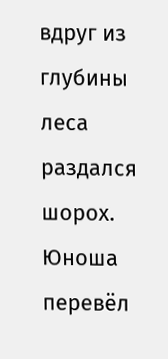вдруг из глубины леса раздался шорох. Юноша перевёл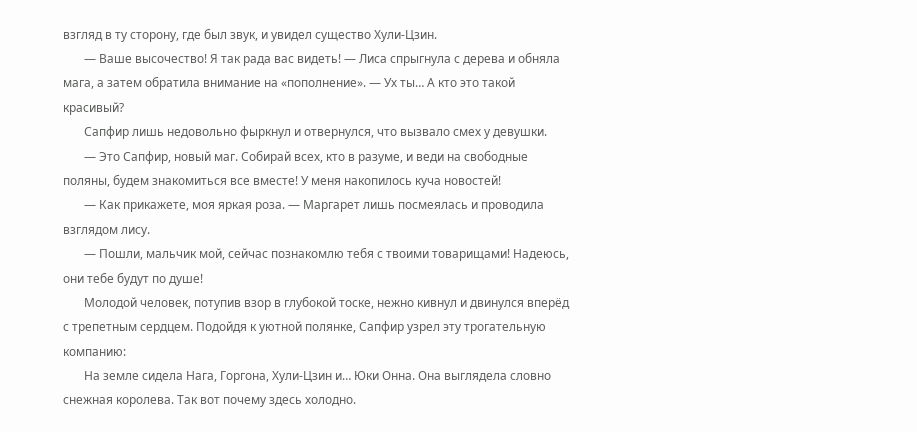взгляд в ту сторону, где был звук, и увидел существо Хули-Цзин.
       — Ваше высочество! Я так рада вас видеть! — Лиса спрыгнула с дерева и обняла мага, а затем обратила внимание на «пополнение». — Ух ты… А кто это такой красивый?
       Сапфир лишь недовольно фыркнул и отвернулся, что вызвало смех у девушки.
       — Это Сапфир, новый маг. Собирай всех, кто в разуме, и веди на свободные поляны, будем знакомиться все вместе! У меня накопилось куча новостей!
       — Как прикажете, моя яркая роза. — Маргарет лишь посмеялась и проводила взглядом лису.
       — Пошли, мальчик мой, сейчас познакомлю тебя с твоими товарищами! Надеюсь, они тебе будут по душе!
       Молодой человек, потупив взор в глубокой тоске, нежно кивнул и двинулся вперёд с трепетным сердцем. Подойдя к уютной полянке, Сапфир узрел эту трогательную компанию:
       На земле сидела Нага, Горгона, Хули-Цзин и… Юки Онна. Она выглядела словно снежная королева. Так вот почему здесь холодно.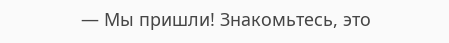— Мы пришли! Знакомьтесь, это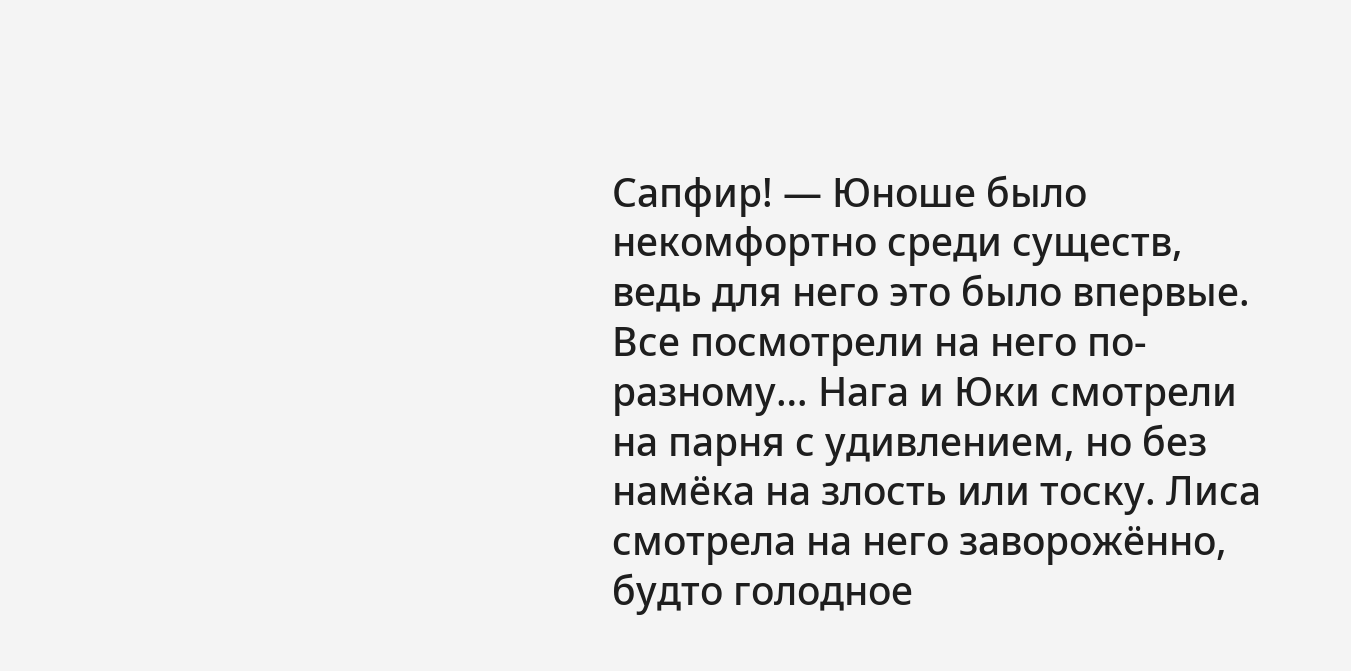Сапфир! — Юноше было некомфортно среди существ, ведь для него это было впервые. Все посмотрели на него по-разному… Нага и Юки смотрели на парня с удивлением, но без намёка на злость или тоску. Лиса смотрела на него заворожённо, будто голодное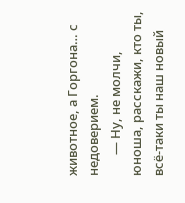животное, а Горгона… с недоверием.
       — Ну, не молчи, юноша, расскажи, кто ты, всё-таки ты наш новый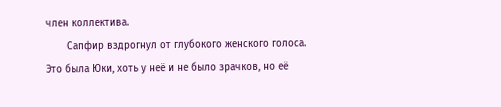член коллектива.
       Сапфир вздрогнул от глубокого женского голоса. Это была Юки, хоть у неё и не было зрачков, но её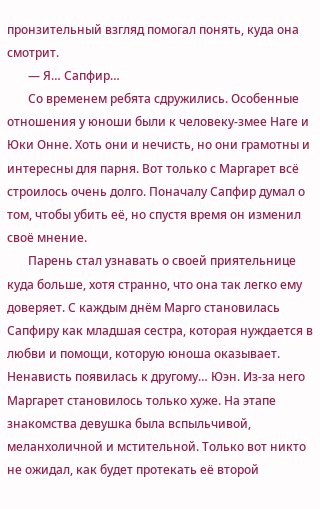пронзительный взгляд помогал понять, куда она смотрит.
       — Я… Сапфир…
       Со временем ребята сдружились. Особенные отношения у юноши были к человеку-змее Наге и Юки Онне. Хоть они и нечисть, но они грамотны и интересны для парня. Вот только с Маргарет всё строилось очень долго. Поначалу Сапфир думал о том, чтобы убить её, но спустя время он изменил своё мнение.
       Парень стал узнавать о своей приятельнице куда больше, хотя странно, что она так легко ему доверяет. С каждым днём Марго становилась Сапфиру как младшая сестра, которая нуждается в любви и помощи, которую юноша оказывает. Ненависть появилась к другому… Юэн. Из-за него Маргарет становилось только хуже. На этапе знакомства девушка была вспыльчивой, меланхоличной и мстительной. Только вот никто не ожидал, как будет протекать её второй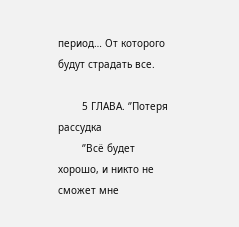период… От которого будут страдать все.

        5 ГЛАВА. ‘’Потеря рассудка
        ‘’Всё будет хорошо, и никто не сможет мне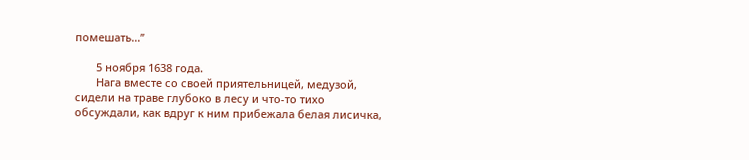помешать…’’

       5 ноября 1638 года.
       Нага вместе со своей приятельницей, медузой, сидели на траве глубоко в лесу и что-то тихо обсуждали, как вдруг к ним прибежала белая лисичка,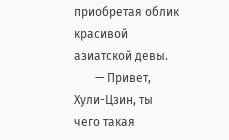приобретая облик красивой азиатской девы.
       — Привет, Хули-Цзин, ты чего такая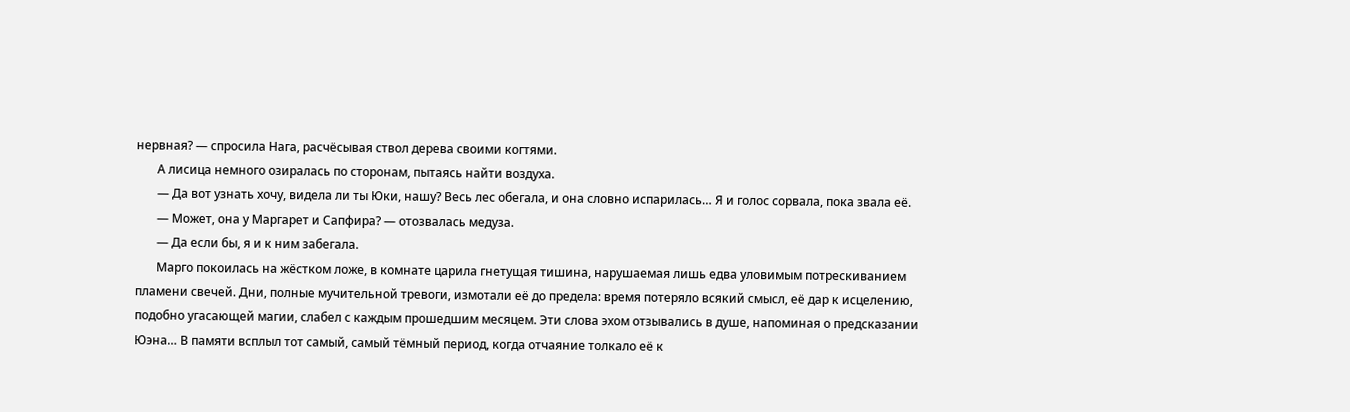нервная? — спросила Нага, расчёсывая ствол дерева своими когтями.
       А лисица немного озиралась по сторонам, пытаясь найти воздуха.
       — Да вот узнать хочу, видела ли ты Юки, нашу? Весь лес обегала, и она словно испарилась… Я и голос сорвала, пока звала её.
       — Может, она у Маргарет и Сапфира? — отозвалась медуза.
       — Да если бы, я и к ним забегала.
       Марго покоилась на жёстком ложе, в комнате царила гнетущая тишина, нарушаемая лишь едва уловимым потрескиванием пламени свечей. Дни, полные мучительной тревоги, измотали её до предела: время потеряло всякий смысл, её дар к исцелению, подобно угасающей магии, слабел с каждым прошедшим месяцем. Эти слова эхом отзывались в душе, напоминая о предсказании Юэна… В памяти всплыл тот самый, самый тёмный период, когда отчаяние толкало её к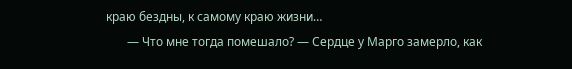краю бездны, к самому краю жизни…
       — Что мне тогда помешало? — Сердце у Марго замерло, как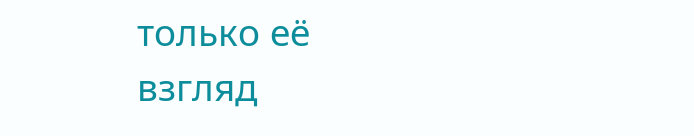только её взгляд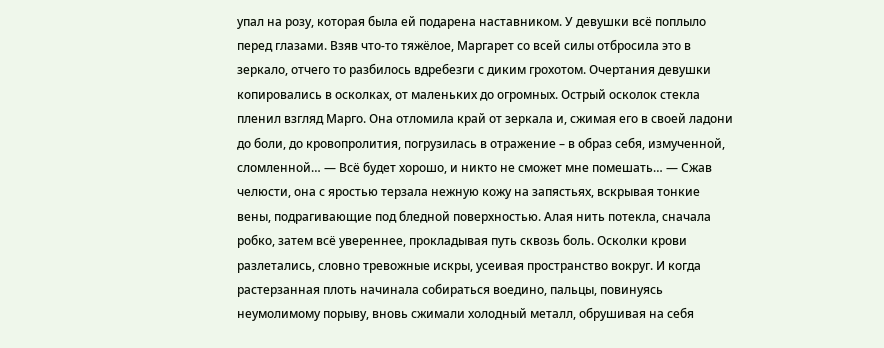упал на розу, которая была ей подарена наставником. У девушки всё поплыло перед глазами. Взяв что-то тяжёлое, Маргарет со всей силы отбросила это в зеркало, отчего то разбилось вдребезги с диким грохотом. Очертания девушки копировались в осколках, от маленьких до огромных. Острый осколок стекла пленил взгляд Марго. Она отломила край от зеркала и, сжимая его в своей ладони до боли, до кровопролития, погрузилась в отражение – в образ себя, измученной, сломленной… — Всё будет хорошо, и никто не сможет мне помешать… — Сжав челюсти, она с яростью терзала нежную кожу на запястьях, вскрывая тонкие вены, подрагивающие под бледной поверхностью. Алая нить потекла, сначала робко, затем всё увереннее, прокладывая путь сквозь боль. Осколки крови разлетались, словно тревожные искры, усеивая пространство вокруг. И когда растерзанная плоть начинала собираться воедино, пальцы, повинуясь неумолимому порыву, вновь сжимали холодный металл, обрушивая на себя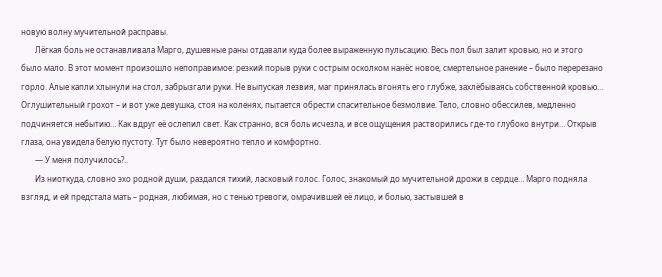новую волну мучительной расправы.
       Лёгкая боль не останавливала Марго, душевные раны отдавали куда более выраженную пульсацию. Весь пол был залит кровью, но и этого было мало. В этот момент произошло непоправимое: резкий порыв руки с острым осколком нанёс новое, смертельное ранение – было перерезано горло. Алые капли хлынули на стол, забрызгали руки. Не выпуская лезвия, маг принялась вгонять его глубже, захлёбываясь собственной кровью… Оглушительный грохот – и вот уже девушка, стоя на коленях, пытается обрести спасительное безмолвие. Тело, словно обессилев, медленно подчиняется небытию… Как вдруг её ослепил свет. Как странно, вся боль исчезла, и все ощущения растворились где-то глубоко внутри… Открыв глаза, она увидела белую пустоту. Тут было невероятно тепло и комфортно.
       — У меня получилось?..
       Из ниоткуда, словно эхо родной души, раздался тихий, ласковый голос. Голос, знакомый до мучительной дрожи в сердце… Марго подняла взгляд, и ей предстала мать – родная, любимая, но с тенью тревоги, омрачившей её лицо, и болью, застывшей в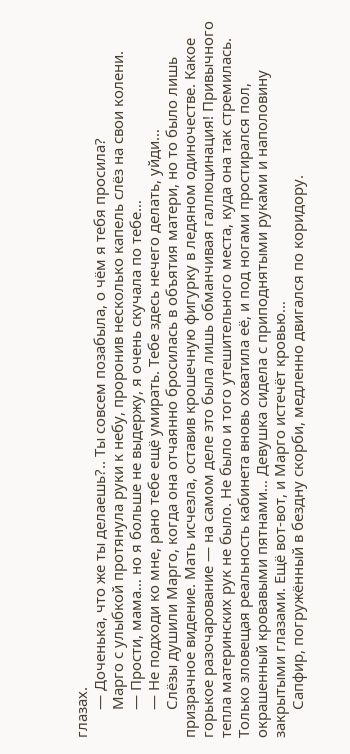глазах.
       — Доченька, что же ты делаешь?.. Ты совсем позабыла, о чём я тебя просила?
       Марго с улыбкой протянула руки к небу, проронив несколько капель слёз на свои колени.
       — Прости, мама… но я больше не выдержу, я очень скучала по тебе…
       — Не подходи ко мне, рано тебе ещё умирать. Тебе здесь нечего делать, уйди…
       Слёзы душили Марго, когда она отчаянно бросилась в объятия матери, но то было лишь призрачное видение. Мать исчезла, оставив крошечную фигурку в ледяном одиночестве. Какое горькое разочарование — на самом деле это была лишь обманчивая галлюцинация! Привычного тепла материнских рук не было. Не было и того утешительного места, куда она так стремилась. Только зловещая реальность кабинета вновь охватила её, и под ногами простирался пол, окрашенный кровавыми пятнами… Девушка сидела с приподнятыми руками и наполовину закрытыми глазами. Ещё вот-вот, и Марго истечёт кровью…
       Сапфир, погружённый в бездну скорби, медленно двигался по коридору.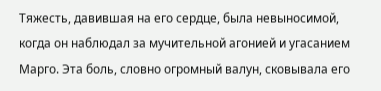Тяжесть, давившая на его сердце, была невыносимой, когда он наблюдал за мучительной агонией и угасанием Марго. Эта боль, словно огромный валун, сковывала его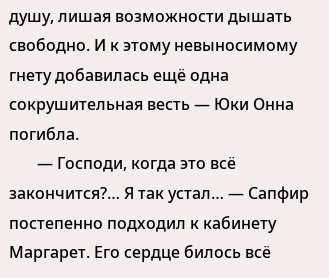душу, лишая возможности дышать свободно. И к этому невыносимому гнету добавилась ещё одна сокрушительная весть — Юки Онна погибла.
       — Господи, когда это всё закончится?… Я так устал… — Сапфир постепенно подходил к кабинету Маргарет. Его сердце билось всё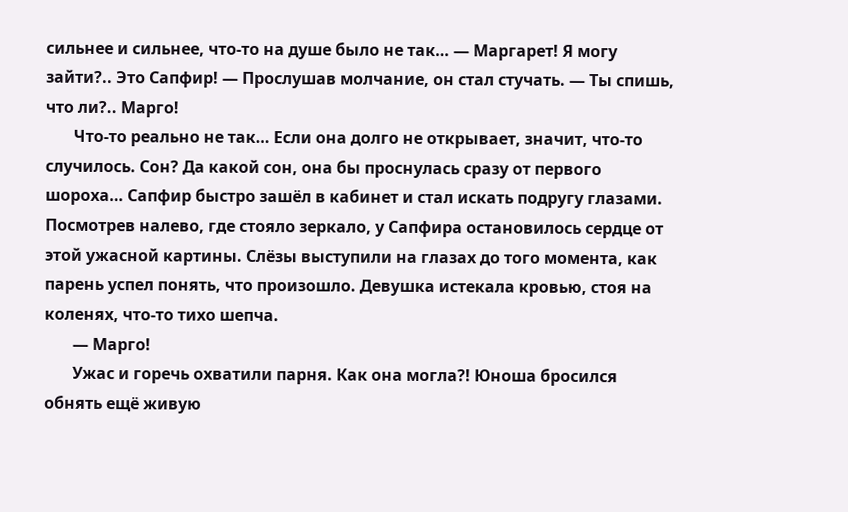сильнее и сильнее, что-то на душе было не так… — Маргарет! Я могу зайти?.. Это Сапфир! — Прослушав молчание, он стал стучать. — Ты спишь, что ли?.. Марго!
       Что-то реально не так… Если она долго не открывает, значит, что-то случилось. Сон? Да какой сон, она бы проснулась сразу от первого шороха… Сапфир быстро зашёл в кабинет и стал искать подругу глазами. Посмотрев налево, где стояло зеркало, у Сапфира остановилось сердце от этой ужасной картины. Слёзы выступили на глазах до того момента, как парень успел понять, что произошло. Девушка истекала кровью, стоя на коленях, что-то тихо шепча.
       — Марго!
       Ужас и горечь охватили парня. Как она могла?! Юноша бросился обнять ещё живую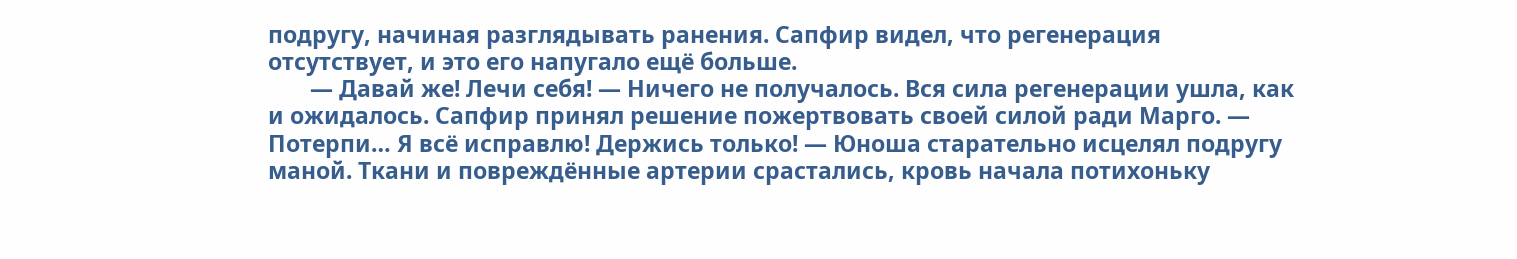подругу, начиная разглядывать ранения. Сапфир видел, что регенерация отсутствует, и это его напугало ещё больше.
       — Давай же! Лечи себя! — Ничего не получалось. Вся сила регенерации ушла, как и ожидалось. Сапфир принял решение пожертвовать своей силой ради Марго. — Потерпи… Я всё исправлю! Держись только! — Юноша старательно исцелял подругу маной. Ткани и повреждённые артерии срастались, кровь начала потихоньку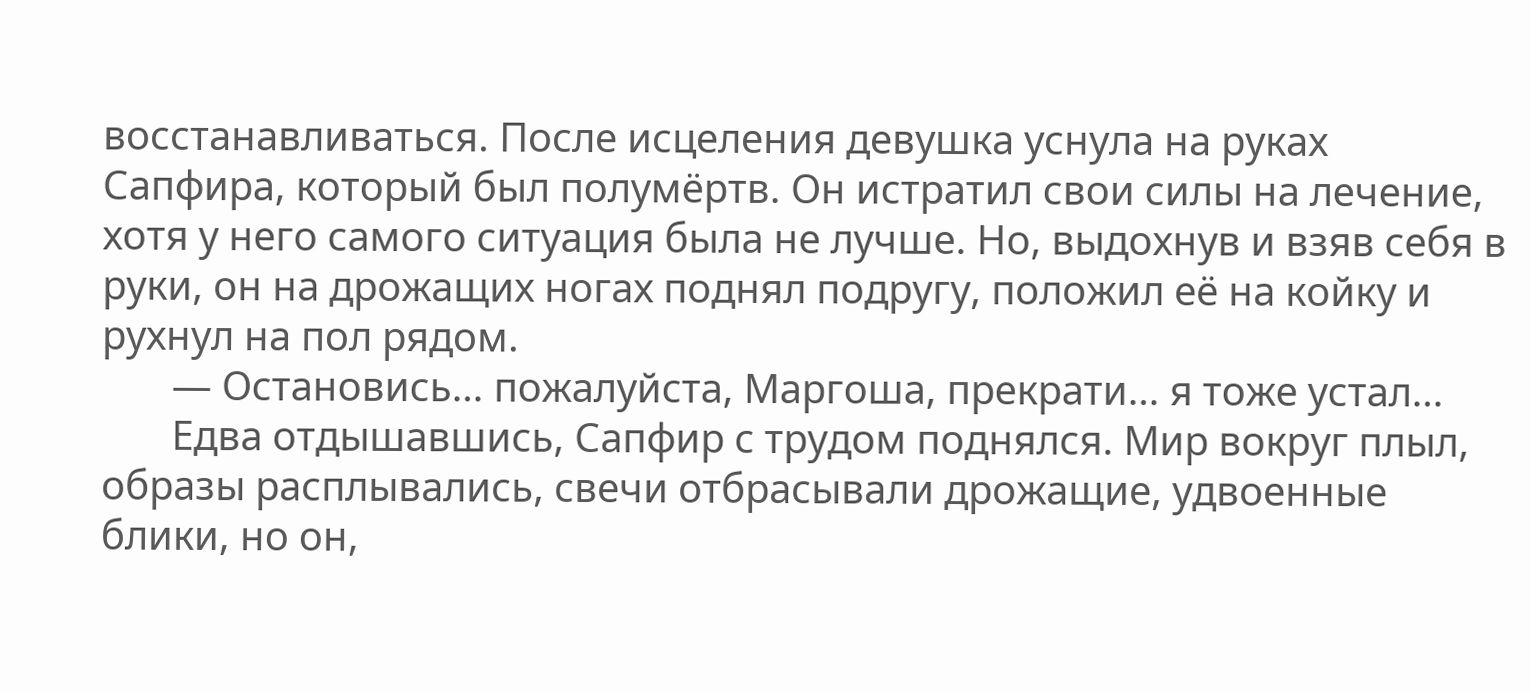восстанавливаться. После исцеления девушка уснула на руках Сапфира, который был полумёртв. Он истратил свои силы на лечение, хотя у него самого ситуация была не лучше. Но, выдохнув и взяв себя в руки, он на дрожащих ногах поднял подругу, положил её на койку и рухнул на пол рядом.
       — Остановись… пожалуйста, Маргоша, прекрати… я тоже устал…
       Едва отдышавшись, Сапфир с трудом поднялся. Мир вокруг плыл, образы расплывались, свечи отбрасывали дрожащие, удвоенные блики, но он,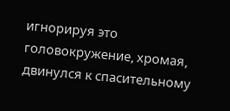игнорируя это головокружение, хромая, двинулся к спасительному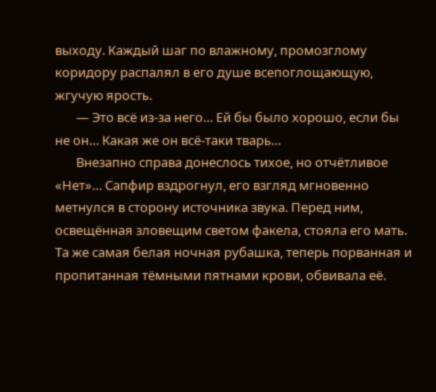выходу. Каждый шаг по влажному, промозглому коридору распалял в его душе всепоглощающую, жгучую ярость.
       — Это всё из-за него… Ей бы было хорошо, если бы не он… Какая же он всё-таки тварь…
       Внезапно справа донеслось тихое, но отчётливое «Нет»… Сапфир вздрогнул, его взгляд мгновенно метнулся в сторону источника звука. Перед ним, освещённая зловещим светом факела, стояла его мать. Та же самая белая ночная рубашка, теперь порванная и пропитанная тёмными пятнами крови, обвивала её.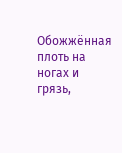Обожжённая плоть на ногах и грязь,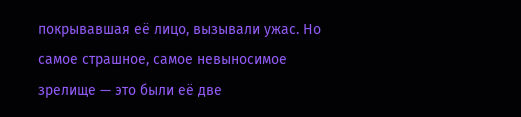покрывавшая её лицо, вызывали ужас. Но самое страшное, самое невыносимое зрелище — это были её две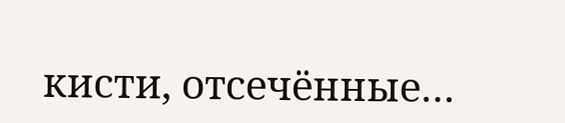кисти, отсечённые…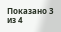Показано 3 из 4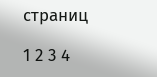страниц

1 2 3 4